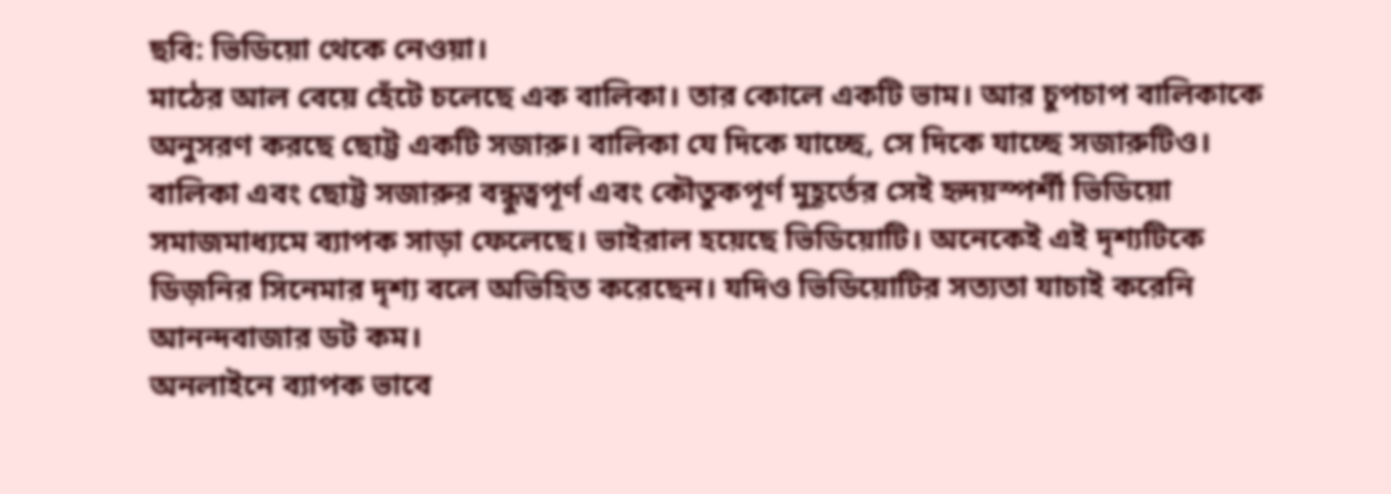ছবি: ভিডিয়ো থেকে নেওয়া।
মাঠের আল বেয়ে হেঁটে চলেছে এক বালিকা। তার কোলে একটি ভাম। আর চুপচাপ বালিকাকে অনুসরণ করছে ছোট্ট একটি সজারু। বালিকা যে দিকে যাচ্ছে, সে দিকে যাচ্ছে সজারুটিও। বালিকা এবং ছোট্ট সজারুর বন্ধুত্বপূর্ণ এবং কৌতুকপূর্ণ মুহূর্তের সেই হৃদয়স্পর্শী ভিডিয়ো সমাজমাধ্যমে ব্যাপক সাড়া ফেলেছে। ভাইরাল হয়েছে ভিডিয়োটি। অনেকেই এই দৃশ্যটিকে ডিজ়নির সিনেমার দৃশ্য বলে অভিহিত করেছেন। যদিও ভিডিয়োটির সত্যতা যাচাই করেনি আনন্দবাজার ডট কম।
অনলাইনে ব্যাপক ভাবে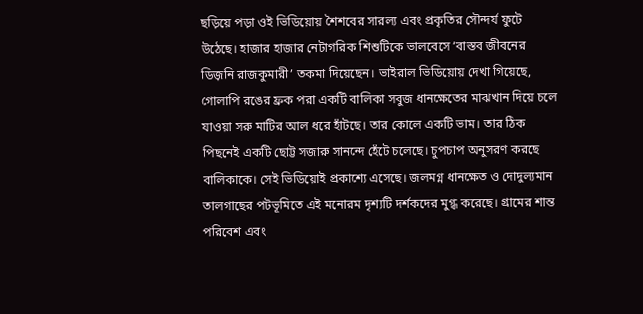ছড়িয়ে পড়া ওই ভিডিয়োয় শৈশবের সারল্য এবং প্রকৃতির সৌন্দর্য ফুটে উঠেছে। হাজার হাজার নেটাগরিক শিশুটিকে ভালবেসে ‘বাস্তব জীবনের ডিজ়নি রাজকুমারী’ তকমা দিয়েছেন। ভাইরাল ভিডিয়োয় দেখা গিয়েছে, গোলাপি রঙের ফ্রক পরা একটি বালিকা সবুজ ধানক্ষেতের মাঝখান দিয়ে চলে যাওয়া সরু মাটির আল ধরে হাঁটছে। তার কোলে একটি ভাম। তার ঠিক পিছনেই একটি ছোট্ট সজারু সানন্দে হেঁটে চলেছে। চুপচাপ অনুসরণ করছে বালিকাকে। সেই ভিডিয়োই প্রকাশ্যে এসেছে। জলমগ্ন ধানক্ষেত ও দোদুল্যমান তালগাছের পটভূমিতে এই মনোরম দৃশ্যটি দর্শকদের মুগ্ধ করেছে। গ্রামের শান্ত পরিবেশ এবং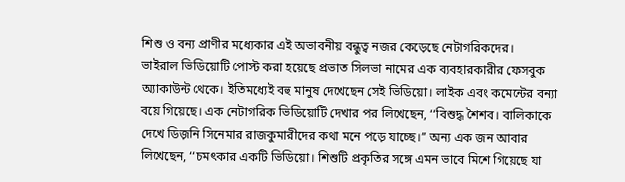শিশু ও বন্য প্রাণীর মধ্যেকার এই অভাবনীয় বন্ধুত্ব নজর কেড়েছে নেটাগরিকদের।
ভাইরাল ভিডিয়োটি পোস্ট করা হয়েছে প্রভাত সিলভা নামের এক ব্যবহারকারীর ফেসবুক অ্যাকাউন্ট থেকে। ইতিমধ্যেই বহু মানুষ দেখেছেন সেই ভিডিয়ো। লাইক এবং কমেন্টের বন্যা বয়ে গিয়েছে। এক নেটাগরিক ভিডিয়োটি দেখার পর লিখেছেন, ‘‘বিশুদ্ধ শৈশব। বালিকাকে দেখে ডিজ়নি সিনেমার রাজকুমারীদের কথা মনে পড়ে যাচ্ছে।’’ অন্য এক জন আবার লিখেছেন, ‘‘চমৎকার একটি ভিডিয়ো। শিশুটি প্রকৃতির সঙ্গে এমন ভাবে মিশে গিয়েছে যা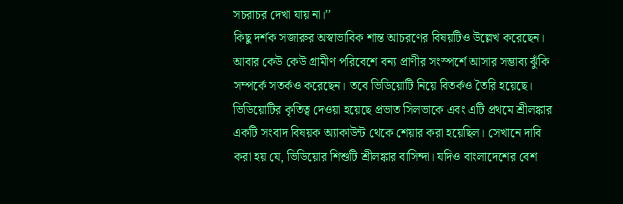সচরাচর দেখা যায় না।’’
কিছু দর্শক সজারুর অস্বাভাবিক শান্ত আচরণের বিষয়টিও উল্লেখ করেছেন। আবার কেউ কেউ গ্রামীণ পরিবেশে বন্য প্রাণীর সংস্পর্শে আসার সম্ভাব্য ঝুঁকি সম্পর্কে সতর্কও করেছেন। তবে ভিডিয়োটি নিয়ে বিতর্কও তৈরি হয়েছে। ভিডিয়োটির কৃতিত্ব দেওয়া হয়েছে প্রভাত সিলভাকে এবং এটি প্রথমে শ্রীলঙ্কার একটি সংবাদ বিষয়ক অ্যাকাউন্ট থেকে শেয়ার করা হয়েছিল। সেখানে দাবি করা হয় যে, ভিডিয়োর শিশুটি শ্রীলঙ্কার বাসিন্দা। যদিও বাংলাদেশের বেশ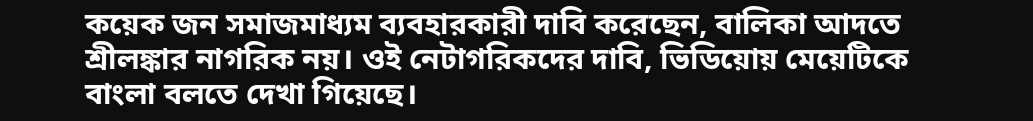কয়েক জন সমাজমাধ্যম ব্যবহারকারী দাবি করেছেন, বালিকা আদতে শ্রীলঙ্কার নাগরিক নয়। ওই নেটাগরিকদের দাবি, ভিডিয়োয় মেয়েটিকে বাংলা বলতে দেখা গিয়েছে।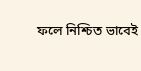ফলে নিশ্চিত ভাবেই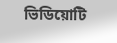ভিডিয়োটি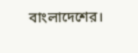বাংলাদেশের।